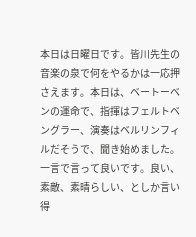本日は日曜日です。皆川先生の音楽の泉で何をやるかは一応押さえます。本日は、ベートーベンの運命で、指揮はフェルトベングラー、演奏はベルリンフィルだそうで、聞き始めました。一言で言って良いです。良い、素敵、素晴らしい、としか言い得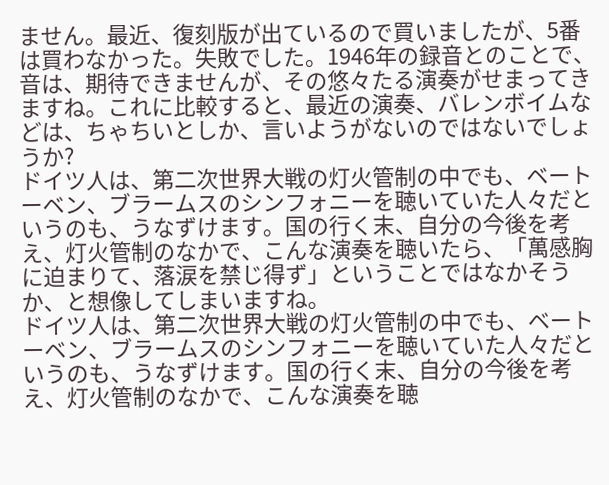ません。最近、復刻版が出ているので買いましたが、5番は買わなかった。失敗でした。1946年の録音とのことで、音は、期待できませんが、その悠々たる演奏がせまってきますね。これに比較すると、最近の演奏、バレンボイムなどは、ちゃちいとしか、言いようがないのではないでしょうか?
ドイツ人は、第二次世界大戦の灯火管制の中でも、ベートーベン、ブラームスのシンフォニーを聴いていた人々だというのも、うなずけます。国の行く末、自分の今後を考え、灯火管制のなかで、こんな演奏を聴いたら、「萬感胸に迫まりて、落涙を禁じ得ず」ということではなかそうか、と想像してしまいますね。
ドイツ人は、第二次世界大戦の灯火管制の中でも、ベートーベン、ブラームスのシンフォニーを聴いていた人々だというのも、うなずけます。国の行く末、自分の今後を考え、灯火管制のなかで、こんな演奏を聴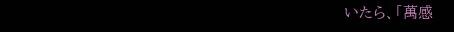いたら、「萬感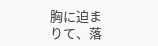胸に迫まりて、落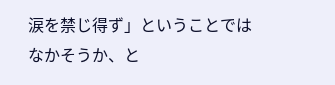涙を禁じ得ず」ということではなかそうか、と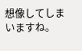想像してしまいますね。